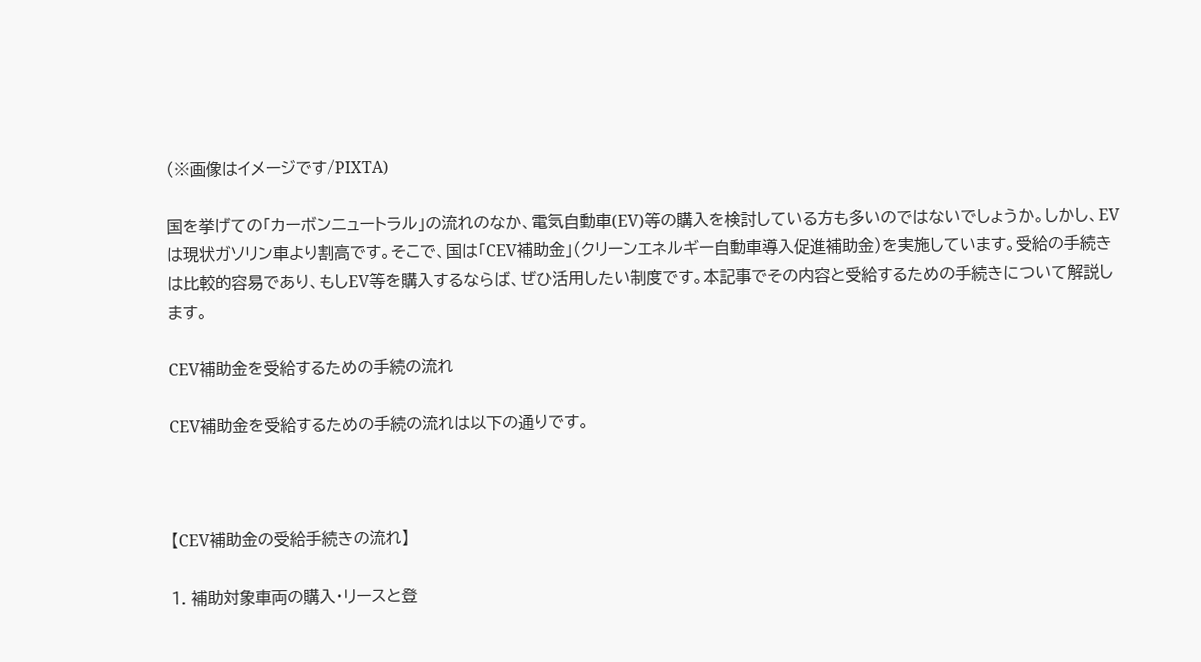(※画像はイメージです/PIXTA)

国を挙げての「カーボンニュートラル」の流れのなか、電気自動車(EV)等の購入を検討している方も多いのではないでしょうか。しかし、EVは現状ガソリン車より割高です。そこで、国は「CEV補助金」(クリーンエネルギー自動車導入促進補助金)を実施しています。受給の手続きは比較的容易であり、もしEV等を購入するならば、ぜひ活用したい制度です。本記事でその内容と受給するための手続きについて解説します。

CEV補助金を受給するための手続の流れ

CEV補助金を受給するための手続の流れは以下の通りです。



【CEV補助金の受給手続きの流れ】

1. 補助対象車両の購入・リースと登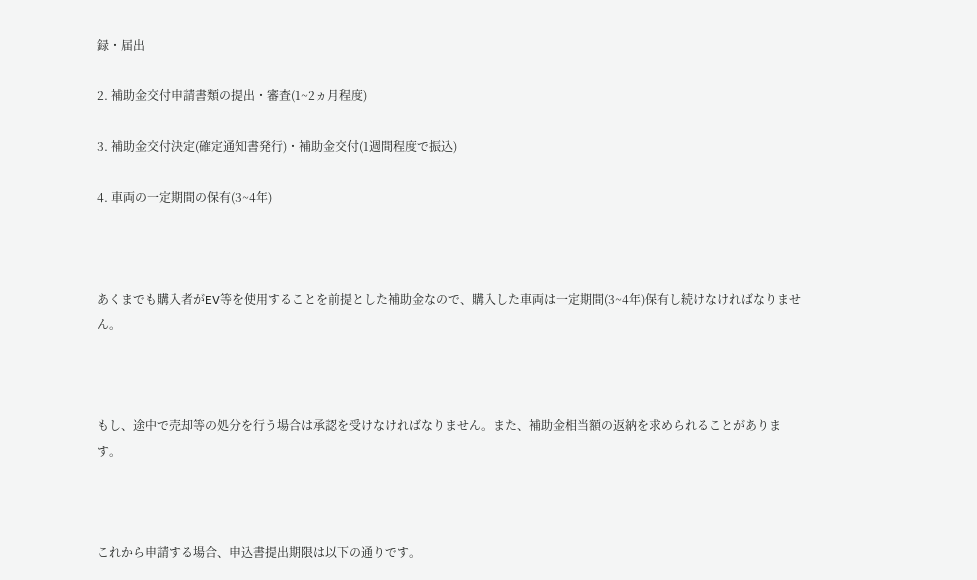録・届出

2. 補助金交付申請書類の提出・審査(1~2ヵ月程度)

3. 補助金交付決定(確定通知書発行)・補助金交付(1週間程度で振込)

4. 車両の一定期間の保有(3~4年)



あくまでも購入者がEV等を使用することを前提とした補助金なので、購入した車両は一定期間(3~4年)保有し続けなければなりません。



もし、途中で売却等の処分を行う場合は承認を受けなければなりません。また、補助金相当額の返納を求められることがあります。



これから申請する場合、申込書提出期限は以下の通りです。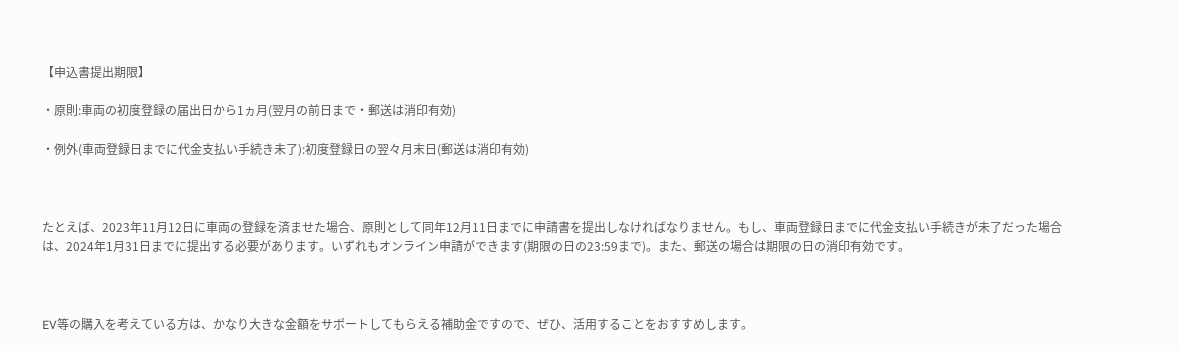【申込書提出期限】

・原則:車両の初度登録の届出日から1ヵ月(翌月の前日まで・郵送は消印有効)

・例外(車両登録日までに代金支払い手続き未了):初度登録日の翌々月末日(郵送は消印有効)



たとえば、2023年11月12日に車両の登録を済ませた場合、原則として同年12月11日までに申請書を提出しなければなりません。もし、車両登録日までに代金支払い手続きが未了だった場合は、2024年1月31日までに提出する必要があります。いずれもオンライン申請ができます(期限の日の23:59まで)。また、郵送の場合は期限の日の消印有効です。



EV等の購入を考えている方は、かなり大きな金額をサポートしてもらえる補助金ですので、ぜひ、活用することをおすすめします。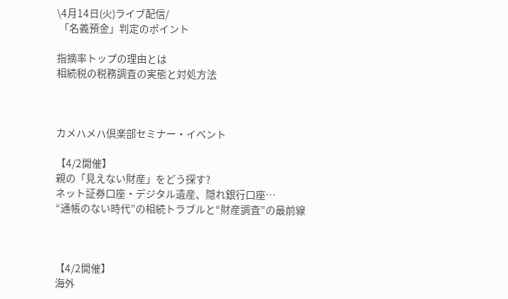\4月14日(火)ライブ配信/
 「名義預金」判定のポイント

指摘率トップの理由とは
相続税の税務調査の実態と対処方法



カメハメハ倶楽部セミナー・イベント

【4/2開催】
親の「見えない財産」をどう探す?
ネット証券口座・デジタル遺産、隠れ銀行口座…
“通帳のない時代”の相続トラブルと“財産調査”の最前線



【4/2開催】
海外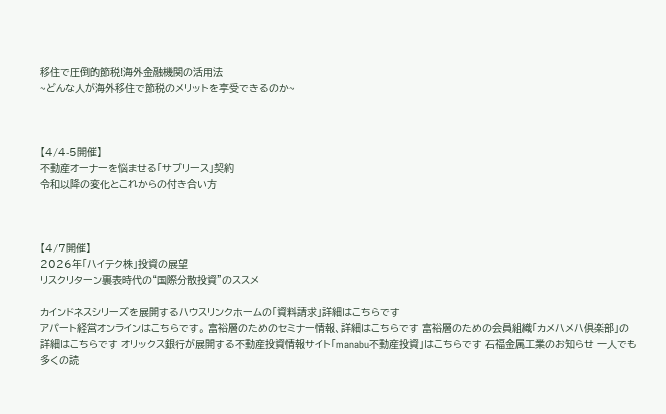移住で圧倒的節税!海外金融機関の活用法
~どんな人が海外移住で節税のメリットを享受できるのか~



【4/4-5開催】
不動産オーナーを悩ませる「サブリース」契約
令和以降の変化とこれからの付き合い方



【4/7開催】
2026年「ハイテク株」投資の展望
リスクリターン裏表時代の“国際分散投資”のススメ

カインドネスシリーズを展開するハウスリンクホームの「資料請求」詳細はこちらです
アパート経営オンラインはこちらです。 富裕層のためのセミナー情報、詳細はこちらです 富裕層のための会員組織「カメハメハ倶楽部」の詳細はこちらです オリックス銀行が展開する不動産投資情報サイト「manabu不動産投資」はこちらです 石福金属工業のお知らせ 一人でも多くの読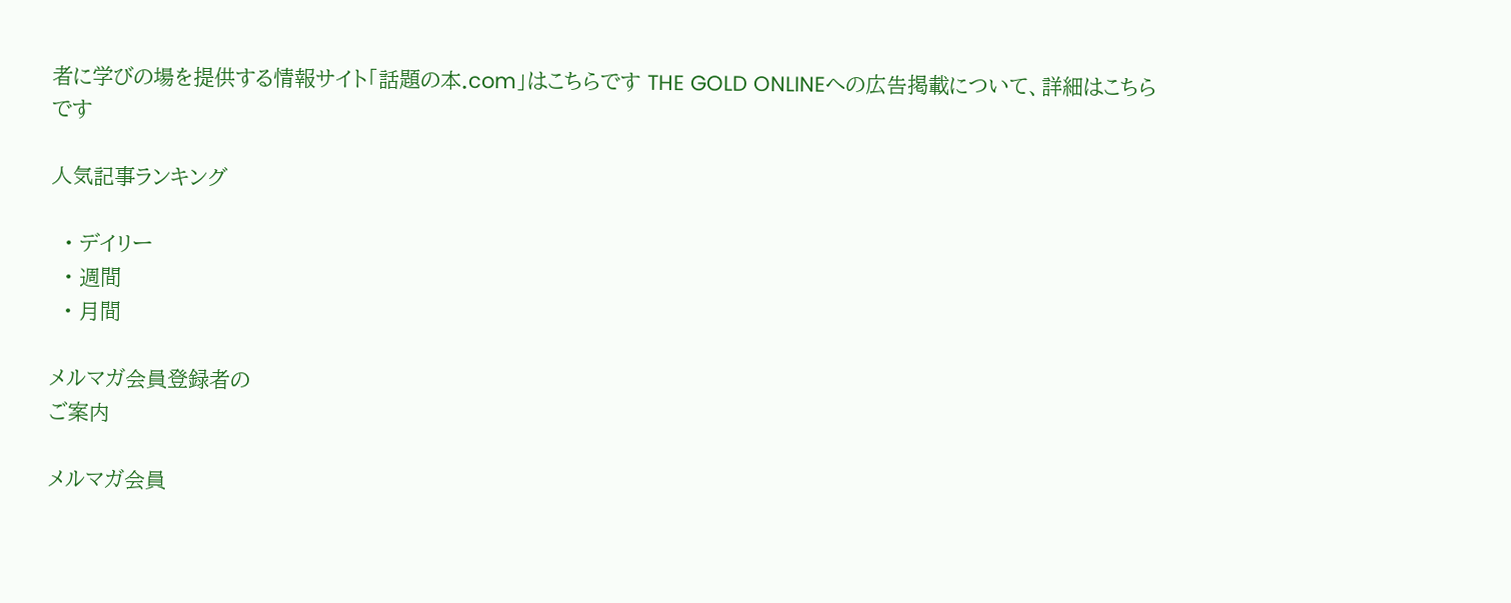者に学びの場を提供する情報サイト「話題の本.com」はこちらです THE GOLD ONLINEへの広告掲載について、詳細はこちらです

人気記事ランキング

  • デイリー
  • 週間
  • 月間

メルマガ会員登録者の
ご案内

メルマガ会員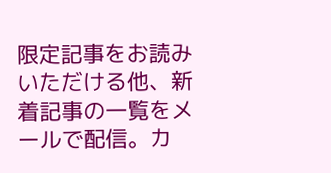限定記事をお読みいただける他、新着記事の一覧をメールで配信。カ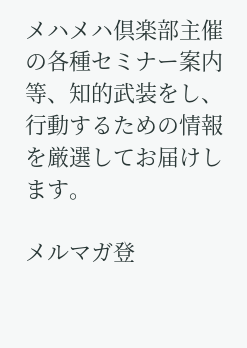メハメハ倶楽部主催の各種セミナー案内等、知的武装をし、行動するための情報を厳選してお届けします。

メルマガ登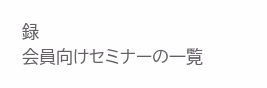録
会員向けセミナーの一覧